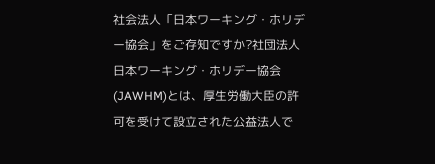社会法人「日本ワーキング・ホリデー協会」をご存知ですか?社団法人日本ワーキング・ホリデー協会(JAWHM)とは、厚生労働大臣の許可を受けて設立された公益法人で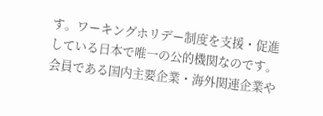す。ワーキングホリデー制度を支援・促進している日本で唯一の公的機関なのです。会員である国内主要企業・海外関連企業や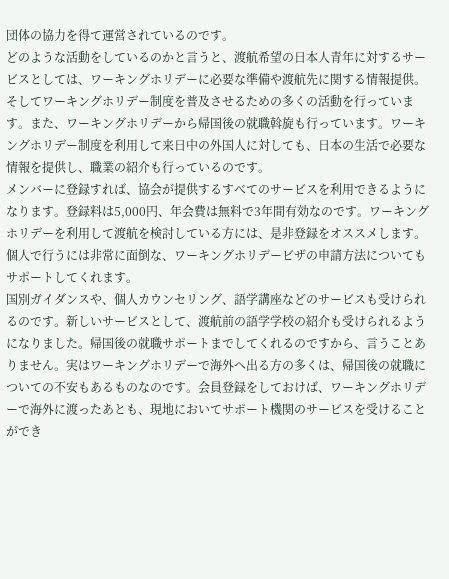団体の協力を得て運営されているのです。
どのような活動をしているのかと言うと、渡航希望の日本人青年に対するサービスとしては、ワーキングホリデーに必要な準備や渡航先に関する情報提供。そしてワーキングホリデー制度を普及させるための多くの活動を行っています。また、ワーキングホリデーから帰国後の就職斡旋も行っています。ワーキングホリデー制度を利用して来日中の外国人に対しても、日本の生活で必要な情報を提供し、職業の紹介も行っているのです。
メンバーに登録すれば、協会が提供するすべてのサービスを利用できるようになります。登録料は5,000円、年会費は無料で3年間有効なのです。ワーキングホリデーを利用して渡航を検討している方には、是非登録をオススメします。個人で行うには非常に面倒な、ワーキングホリデービザの申請方法についてもサポートしてくれます。
国別ガイダンスや、個人カウンセリング、語学講座などのサービスも受けられるのです。新しいサービスとして、渡航前の語学学校の紹介も受けられるようになりました。帰国後の就職サポートまでしてくれるのですから、言うことありません。実はワーキングホリデーで海外へ出る方の多くは、帰国後の就職についての不安もあるものなのです。会員登録をしておけば、ワーキングホリデーで海外に渡ったあとも、現地においてサポート機関のサービスを受けることができ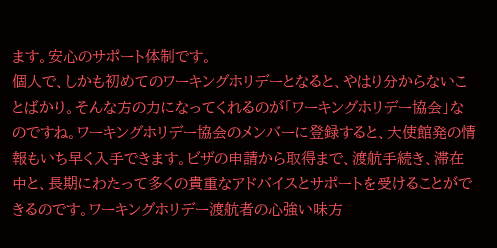ます。安心のサポート体制です。
個人で、しかも初めてのワーキングホリデーとなると、やはり分からないことばかり。そんな方の力になってくれるのが「ワーキングホリデー協会」なのですね。ワーキングホリデー協会のメンバーに登録すると、大使館発の情報もいち早く入手できます。ビザの申請から取得まで、渡航手続き、滞在中と、長期にわたって多くの貴重なアドバイスとサポートを受けることができるのです。ワーキングホリデー渡航者の心強い味方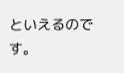といえるのです。